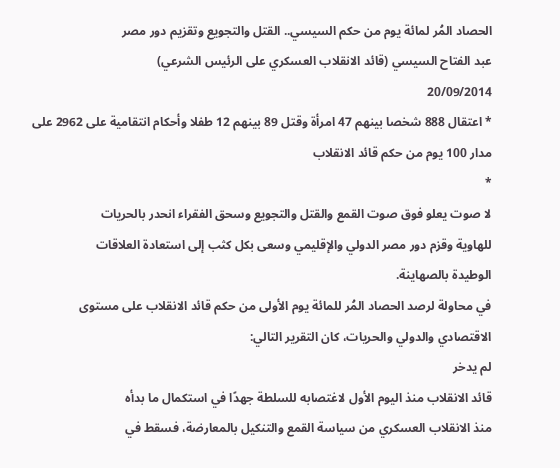الحصاد المُر لمائة يوم من حكم السيسي.. القتل والتجويع وتقزيم دور مصر
عبد الفتاح السيسي (قائد الانقلاب العسكري على الرئيس الشرعي)
20/09/2014
* اعتقال 888 شخصا بينهم 47 امرأة وقتل 89 بينهم 12 طفلا وأحكام انتقامية على 2962 على مدار 100 يوم من حكم قائد الانقلاب
*
لا صوت يعلو فوق صوت القمع والقتل والتجويع وسحق الفقراء انحدر بالحريات
للهاوية وقزم دور مصر الدولي والإقليمي وسعى بكل كثب إلى استعادة العلاقات
الوطيدة بالصهاينة.
في محاولة لرصد الحصاد المُر للمائة يوم الأولى من حكم قائد الانقلاب على مستوى الاقتصادي والدولي والحريات، كان التقرير التالي:
لم يدخر
قائد الانقلاب منذ اليوم الأول لاغتصابه للسلطة جهدًا في استكمال ما بدأه
منذ الانقلاب العسكري من سياسة القمع والتنكيل بالمعارضة، فسقط في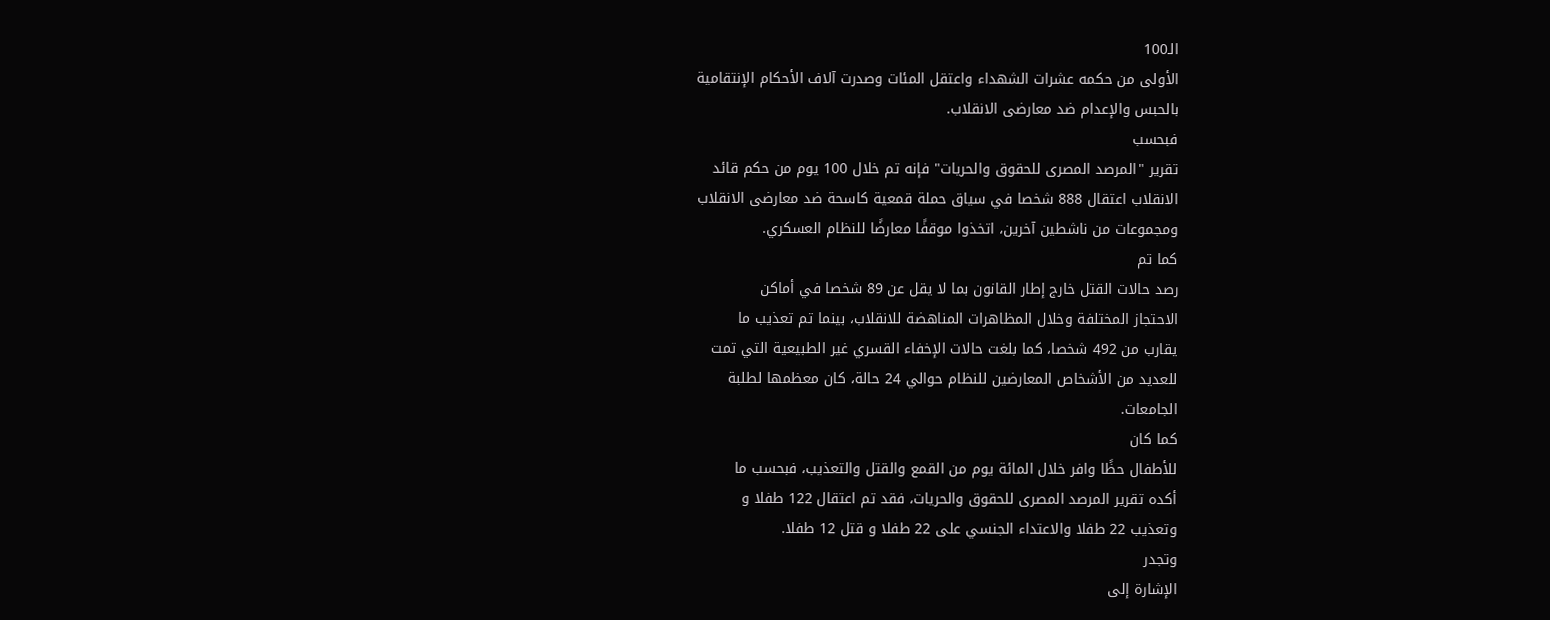الـ100
الأولى من حكمه عشرات الشهداء واعتقل المئات وصدرت آلاف الأحكام الإنتقامية
بالحبس والإعدام ضد معارضى الانقلاب.
فبحسب
تقرير "المرصد المصرى للحقوق والحريات" فإنه تم خلال 100 يوم من حكم قائد
الانقلاب اعتقال 888 شخصا في سياق حملة قمعية كاسحة ضد معارضى الانقلاب
ومجموعات من ناشطين آخرين، اتخذوا موقفًا معارضًا للنظام العسكري.
كما تم
رصد حالات القتل خارج إطار القانون بما لا يقل عن 89 شخصا في أماكن
الاحتجاز المختلفة وخلال المظاهرات المناهضة للانقلاب، بينما تم تعذيب ما
يقارب من 492 شخصا، كما بلغت حالات الإخفاء القسري غير الطبيعية التي تمت
للعديد من الأشخاص المعارضين للنظام حوالي 24 حالة، كان معظمها لطلبة
الجامعات.
كما كان
للأطفال حظًا وافر خلال المائة يوم من القمع والقتل والتعذيب، فبحسب ما
أكده تقرير المرصد المصرى للحقوق والحريات، فقد تم اعتقال 122 طفلا و
وتعذيب 22 طفلا والاعتداء الجنسي على 22 طفلا و قتل 12 طفلا.
وتجدر
الإشارة إلى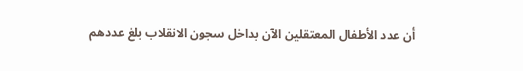أن عدد الأطفال المعتقلين الآن بداخل سجون الانقلاب بلغ عددهم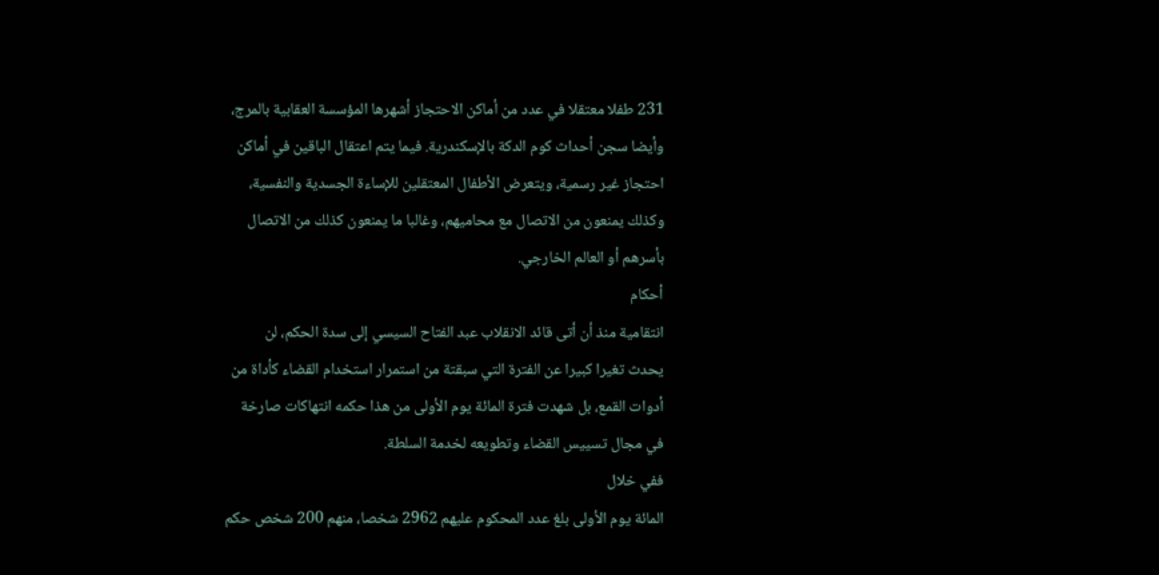231 طفلا معتقلا في عدد من أماكن الاحتجاز أشهرها المؤسسة العقابية بالمرج،
وأيضا سجن أحداث كوم الدكة بالإسكندرية. فيما يتم اعتقال الباقين في أماكن
احتجاز غير رسمية، ويتعرض الأطفال المعتقلين للإساءة الجسدية والنفسية،
وكذلك يمنعون من الاتصال مع محاميهم، وغالبا ما يمنعون كذلك من الاتصال
بأسرهم أو العالم الخارجي.
أحكام
انتقامية منذ أن أتى قائد الانقلاب عبد الفتاح السيسي إلى سدة الحكم، لن
يحدث تغيرا كبيرا عن الفترة التي سبقتة من استمرار استخدام القضاء كأداة من
أدوات القمع، بل شهدت فترة المائة يوم الأولى من هذا حكمه انتهاكات صارخة
في مجال تسييس القضاء وتطويعه لخدمة السلطة.
ففي خلال
المائة يوم الأولى بلغ عدد المحكوم عليهم 2962 شخصا، منهم 200 شخص حكم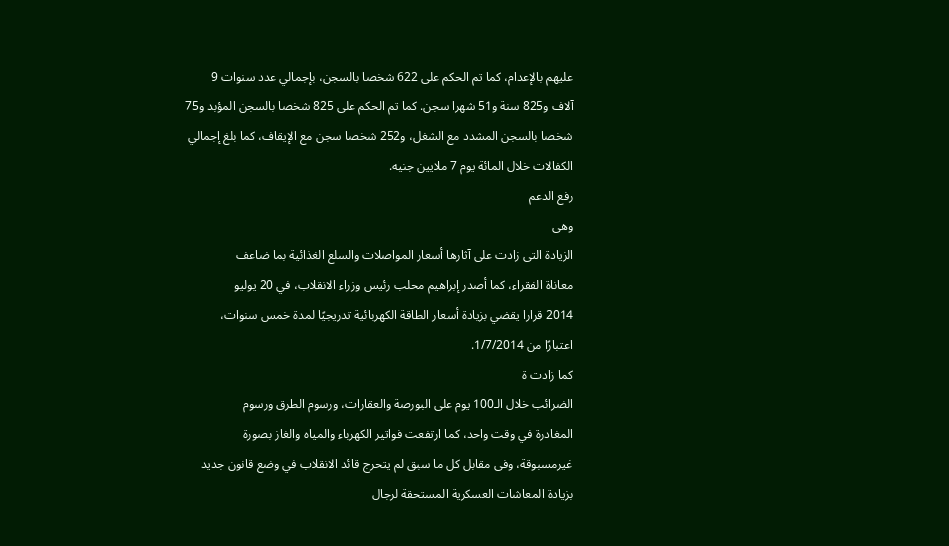عليهم بالإعدام، كما تم الحكم على 622 شخصا بالسجن، بإجمالي عدد سنوات 9
آلاف و825 سنة و51 شهرا سجن. كما تم الحكم على 825 شخصا بالسجن المؤبد و75
شخصا بالسجن المشدد مع الشغل، و252 شخصا سجن مع الإيقاف، كما بلغ إجمالي
الكفالات خلال المائة يوم 7 ملايين جنيه.
رفع الدعم
وهى
الزيادة التى زادت على آثارها أسعار المواصلات والسلع الغذائية بما ضاعف
معاناة الفقراء، كما أصدر إبراهيم محلب رئيس وزراء الانقلاب، في 20 يوليو
2014 قرارا يقضي بزيادة أسعار الطاقة الكهربائية تدريجيًا لمدة خمس سنوات،
اعتبارًا من 1/7/2014.
كما زادت ة
الضرائب خلال الـ100 يوم على البورصة والعقارات، ورسوم الطرق ورسوم
المغادرة في وقت واحد، كما ارتفعت فواتير الكهرباء والمياه والغاز بصورة
غيرمسبوقة، وفى مقابل كل ما سبق لم يتحرج قائد الانقلاب في وضع قانون جديد
بزيادة المعاشات العسكرية المستحقة لرجال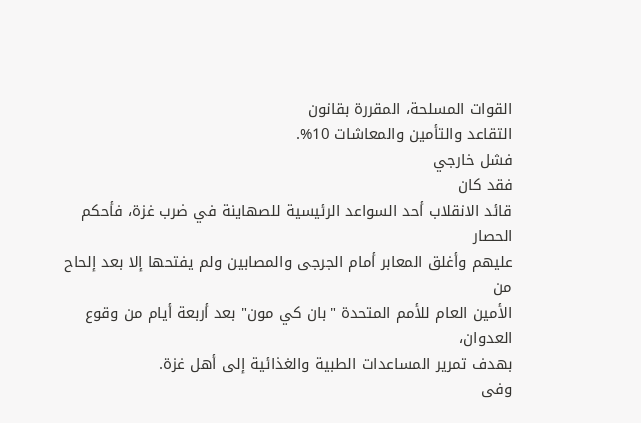القوات المسلحة، المقررة بقانون
التقاعد والتأمين والمعاشات 10%.
فشل خارجي
فقد كان
قائد الانقلاب أحد السواعد الرئيسية للصهاينة في ضرب غزة، فأحكم الحصار
عليهم وأغلق المعابر أمام الجرجى والمصابين ولم يفتحها إلا بعد إلحاح من
الأمين العام للأمم المتحدة "بان كي مون" بعد أربعة أيام من وقوع العدوان،
بهدف تمرير المساعدات الطبية والغذائية إلى أهل غزة.
وفى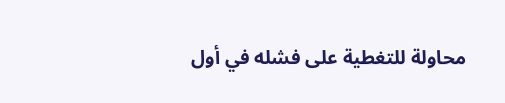محاولة للتغطية على فشله في أول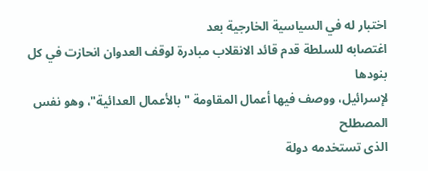اختبار له في السياسية الخارجية بعد
اغتصابه للسلطة قدم قائد الانقلاب مبادرة لوقف العدوان انحازت في كل بنودها
لإسرائيل، ووصف فيها أعمال المقاومة "بالأعمال العدائية"، وهو نفس المصطلح
الذى تستخدمه دولة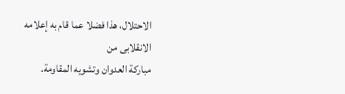الاحتلال، هذا فضلا عما قام به إعلامه الانقلابى من
مباركة العدوان وتشويه المقاومة.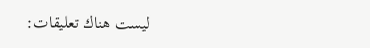ليست هناك تعليقات: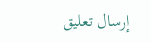إرسال تعليق